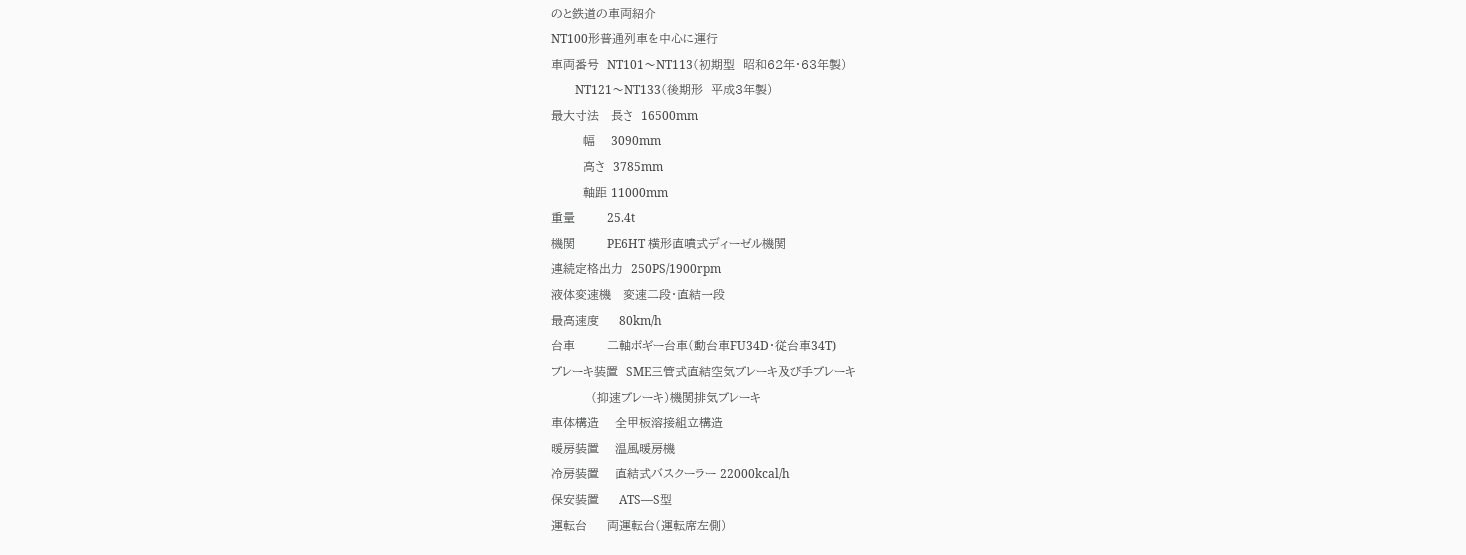のと鉄道の車両紹介
NT100形普通列車を中心に運行
車両番号  NT101〜NT113(初期型  昭和62年・63年製)
        NT121〜NT133(後期形  平成3年製)
最大寸法   長さ  16500mm
        幅    3090mm
        高さ  3785mm
        軸距 11000mm
重量        25.4t
機関        PE6HT 横形直噴式ディーゼル機関
連続定格出力  250PS/1900rpm
液体変速機   変速二段・直結一段
最高速度     80km/h
台車        二軸ボギー台車(動台車FU34D・従台車34T)
ブレーキ装置  SME三管式直結空気ブレーキ及び手ブレーキ
          (抑速ブレーキ)機関排気ブレーキ
車体構造    全甲板溶接組立構造
暖房装置    温風暖房機
冷房装置    直結式バスクーラー 22000kcal/h
保安装置     ATS―S型
運転台     両運転台(運転席左側)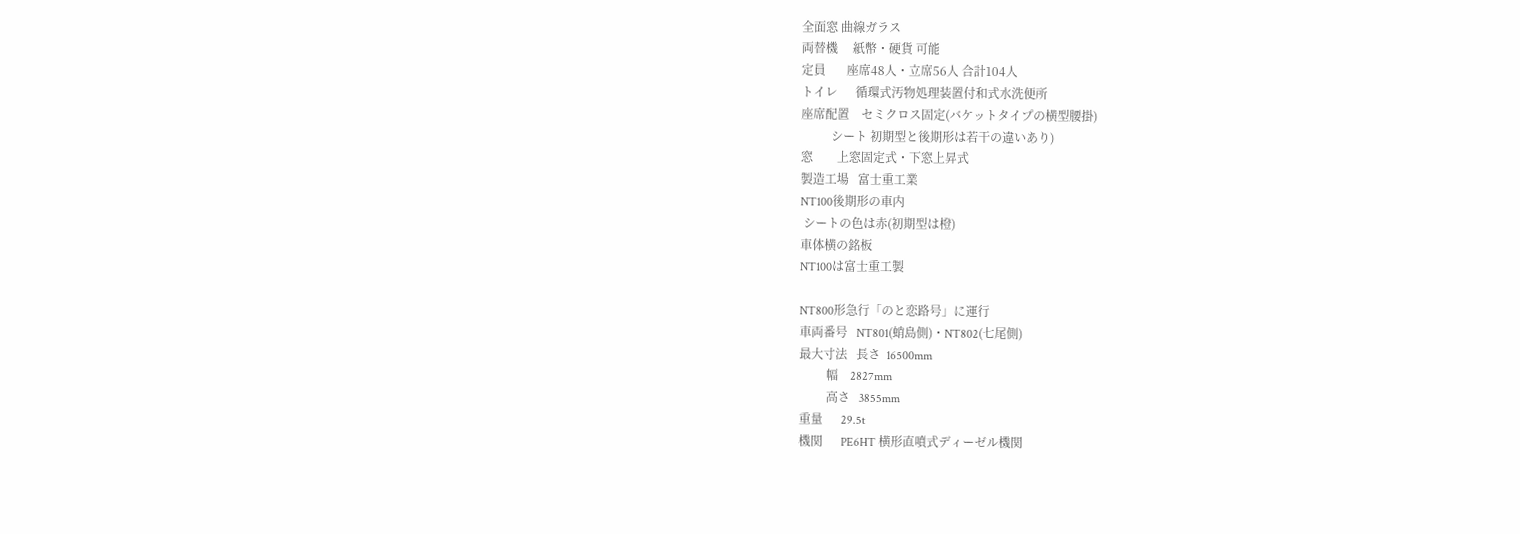全面窓 曲線ガラス
両替機     紙幣・硬貨 可能
定員       座席48人・立席56人 合計104人
トイレ      循環式汚物処理装置付和式水洗便所
座席配置    セミクロス固定(バケットタイプの横型腰掛)
          シート 初期型と後期形は若干の違いあり)
窓        上窓固定式・下窓上昇式
製造工場   富士重工業
NT100後期形の車内
 シートの色は赤(初期型は橙)
車体横の銘板
NT100は富士重工製

NT800形急行「のと恋路号」に運行
車両番号   NT801(蛸島側)・NT802(七尾側)
最大寸法   長さ  16500mm
         幅    2827mm
         高さ   3855mm
重量      29.5t
機関      PE6HT 横形直噴式ディーゼル機関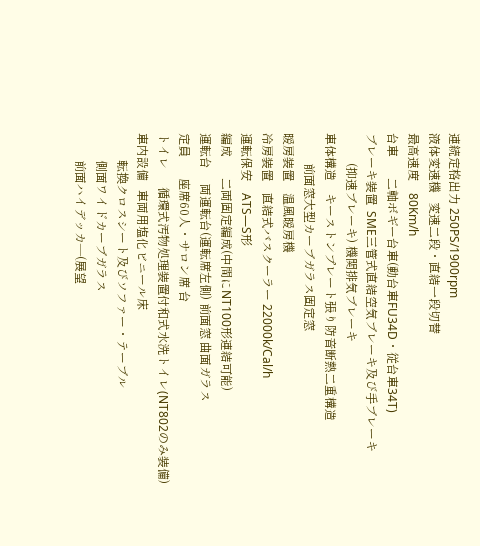連続定格出力 250PS/1900rpm
液体変速機   変速二段・直結一段切替
最高速度    80Km/h
台車       二軸ボギー台車(動台車FU34D・従台車34T)
ブレーキ装置  SME三管式直結空気ブレーキ及び手ブレーキ
          (抑速ブレーキ) 機関排気ブレーキ
車体構造    キーストンプレート張り防音断熱二重構造
          前面窓大型カーブガラス固定窓
暖房装置    温風暖房機
冷房装置    直結式バスクーラー 22000k/Cal/h
運転保安    ATS―S形
編成       二両固定編成(中間にNT100形連結可能)
運転台     両運転台(運転席左側) 前面窓 曲面ガラス
定員       座席60人・サロン席 台
トイレ      循環式汚物処理装置付和式水洗トイレ(NT802のみ装備)
車内設備   車両用塩化ビニール床
         転換クロスシート及びソファー・テーブル
         側面ワイドカーブガラス
         前面ハイデッカ―(展望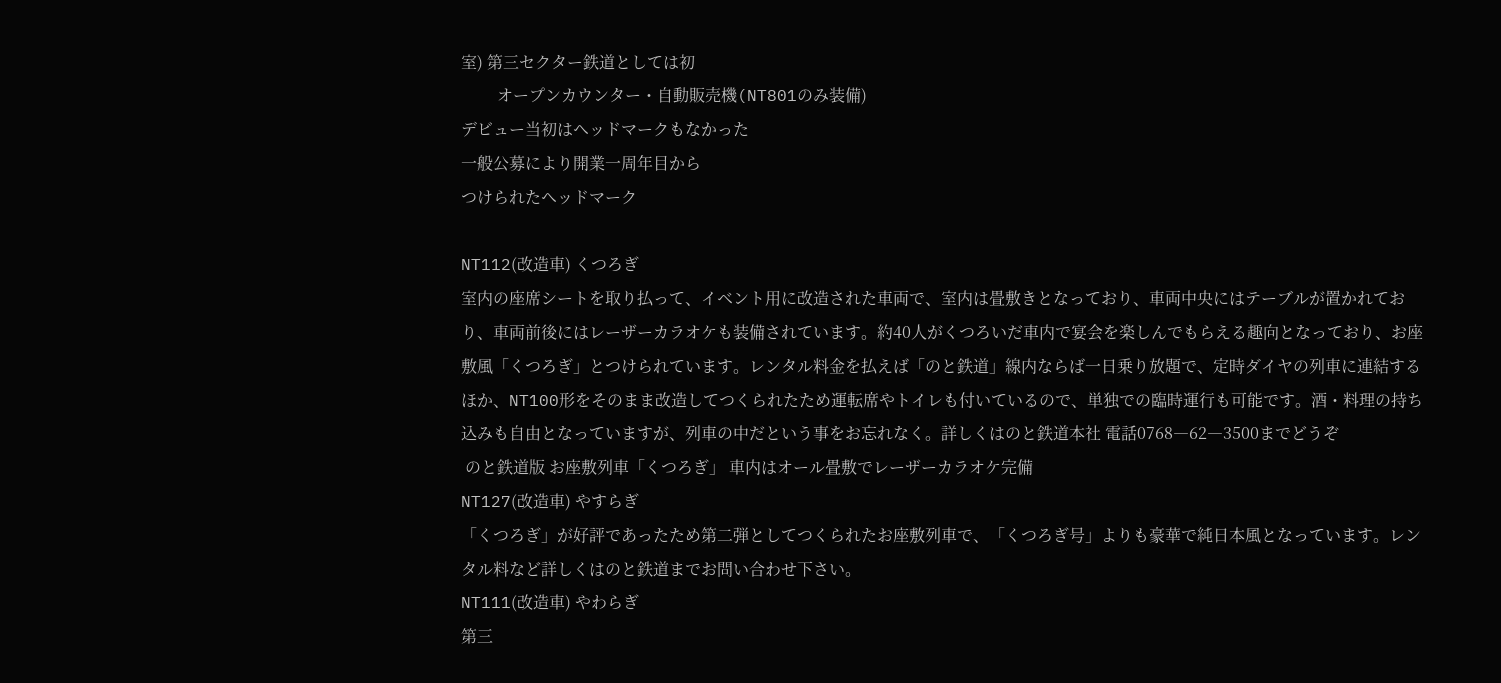室) 第三セクター鉄道としては初
         オープンカウンター・自動販売機(NT801のみ装備)
デビュー当初はヘッドマークもなかった
一般公募により開業一周年目から
つけられたヘッドマーク

NT112(改造車) くつろぎ
室内の座席シートを取り払って、イベント用に改造された車両で、室内は畳敷きとなっており、車両中央にはテーブルが置かれており、車両前後にはレーザーカラオケも装備されています。約40人がくつろいだ車内で宴会を楽しんでもらえる趣向となっており、お座敷風「くつろぎ」とつけられています。レンタル料金を払えば「のと鉄道」線内ならば一日乗り放題で、定時ダイヤの列車に連結するほか、NT100形をそのまま改造してつくられたため運転席やトイレも付いているので、単独での臨時運行も可能です。酒・料理の持ち込みも自由となっていますが、列車の中だという事をお忘れなく。詳しくはのと鉄道本社 電話0768―62―3500までどうぞ
 のと鉄道版 お座敷列車「くつろぎ」 車内はオール畳敷でレーザーカラオケ完備
NT127(改造車) やすらぎ
「くつろぎ」が好評であったため第二弾としてつくられたお座敷列車で、「くつろぎ号」よりも豪華で純日本風となっています。レンタル料など詳しくはのと鉄道までお問い合わせ下さい。
NT111(改造車) やわらぎ
第三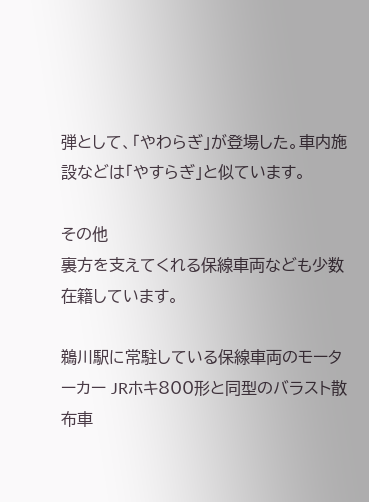弾として、「やわらぎ」が登場した。車内施設などは「やすらぎ」と似ています。

その他
裏方を支えてくれる保線車両なども少数在籍しています。

鵜川駅に常駐している保線車両のモーターカー JRホキ800形と同型のバラスト散布車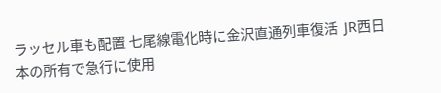ラッセル車も配置 七尾線電化時に金沢直通列車復活  JR西日本の所有で急行に使用